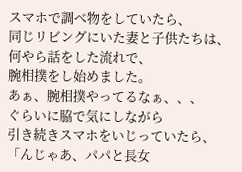スマホで調べ物をしていたら、
同じリビングにいた妻と子供たちは、
何やら話をした流れで、
腕相撲をし始めました。
あぁ、腕相撲やってるなぁ、、、
ぐらいに脇で気にしながら
引き続きスマホをいじっていたら、
「んじゃあ、パパと長女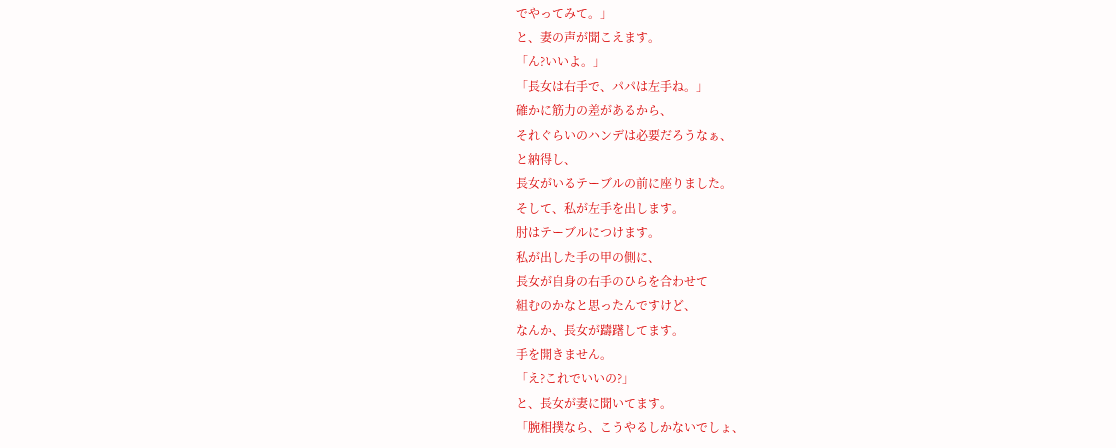でやってみて。」
と、妻の声が聞こえます。
「ん?いいよ。」
「長女は右手で、パパは左手ね。」
確かに筋力の差があるから、
それぐらいのハンデは必要だろうなぁ、
と納得し、
長女がいるテーブルの前に座りました。
そして、私が左手を出します。
肘はテーブルにつけます。
私が出した手の甲の側に、
長女が自身の右手のひらを合わせて
組むのかなと思ったんですけど、
なんか、長女が躊躇してます。
手を開きません。
「え?これでいいの?」
と、長女が妻に聞いてます。
「腕相撲なら、こうやるしかないでしょ、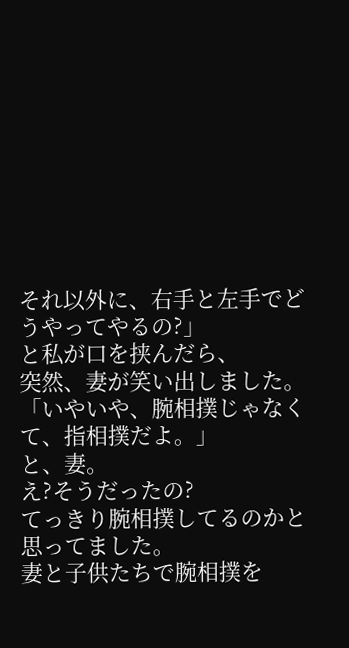それ以外に、右手と左手でどうやってやるの?」
と私が口を挟んだら、
突然、妻が笑い出しました。
「いやいや、腕相撲じゃなくて、指相撲だよ。」
と、妻。
え?そうだったの?
てっきり腕相撲してるのかと思ってました。
妻と子供たちで腕相撲を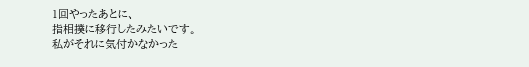1回やったあとに、
指相撲に移行したみたいです。
私がそれに気付かなかった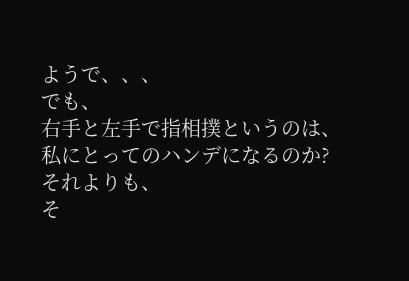ようで、、、
でも、
右手と左手で指相撲というのは、
私にとってのハンデになるのか?
それよりも、
そ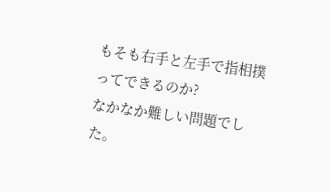もそも右手と左手で指相撲ってできるのか?
なかなか難しい問題でした。